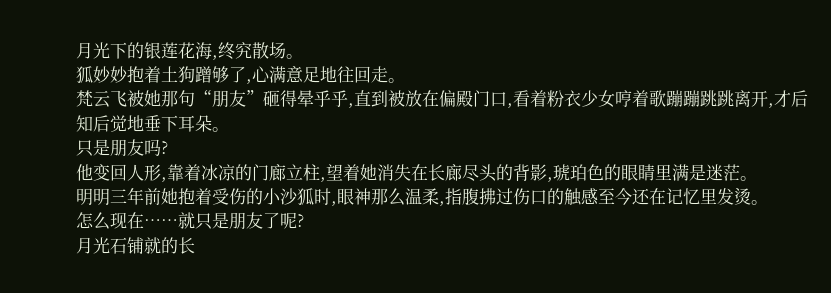月光下的银莲花海,终究散场。
狐妙妙抱着土狗蹭够了,心满意足地往回走。
梵云飞被她那句“朋友”砸得晕乎乎,直到被放在偏殿门口,看着粉衣少女哼着歌蹦蹦跳跳离开,才后知后觉地垂下耳朵。
只是朋友吗?
他变回人形,靠着冰凉的门廊立柱,望着她消失在长廊尽头的背影,琥珀色的眼睛里满是迷茫。
明明三年前她抱着受伤的小沙狐时,眼神那么温柔,指腹拂过伤口的触感至今还在记忆里发烫。
怎么现在……就只是朋友了呢?
月光石铺就的长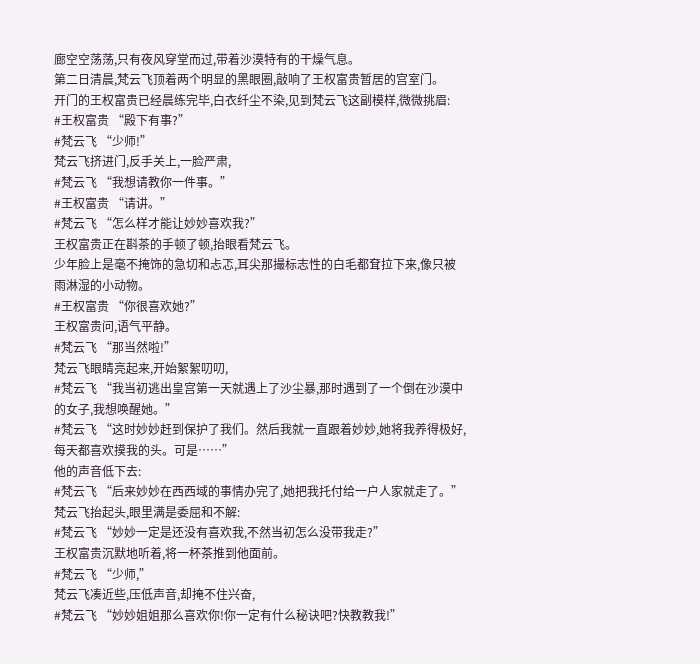廊空空荡荡,只有夜风穿堂而过,带着沙漠特有的干燥气息。
第二日清晨,梵云飞顶着两个明显的黑眼圈,敲响了王权富贵暂居的宫室门。
开门的王权富贵已经晨练完毕,白衣纤尘不染,见到梵云飞这副模样,微微挑眉:
#王权富贵 “殿下有事?”
#梵云飞 “少师!”
梵云飞挤进门,反手关上,一脸严肃,
#梵云飞 “我想请教你一件事。”
#王权富贵 “请讲。”
#梵云飞 “怎么样才能让妙妙喜欢我?”
王权富贵正在斟茶的手顿了顿,抬眼看梵云飞。
少年脸上是毫不掩饰的急切和忐忑,耳尖那撮标志性的白毛都耷拉下来,像只被雨淋湿的小动物。
#王权富贵 “你很喜欢她?”
王权富贵问,语气平静。
#梵云飞 “那当然啦!”
梵云飞眼睛亮起来,开始絮絮叨叨,
#梵云飞 “我当初逃出皇宫第一天就遇上了沙尘暴,那时遇到了一个倒在沙漠中的女子,我想唤醒她。”
#梵云飞 “这时妙妙赶到保护了我们。然后我就一直跟着妙妙,她将我养得极好,每天都喜欢摸我的头。可是……”
他的声音低下去:
#梵云飞 “后来妙妙在西西域的事情办完了,她把我托付给一户人家就走了。”
梵云飞抬起头,眼里满是委屈和不解:
#梵云飞 “妙妙一定是还没有喜欢我,不然当初怎么没带我走?”
王权富贵沉默地听着,将一杯茶推到他面前。
#梵云飞 “少师,”
梵云飞凑近些,压低声音,却掩不住兴奋,
#梵云飞 “妙妙姐姐那么喜欢你!你一定有什么秘诀吧?快教教我!”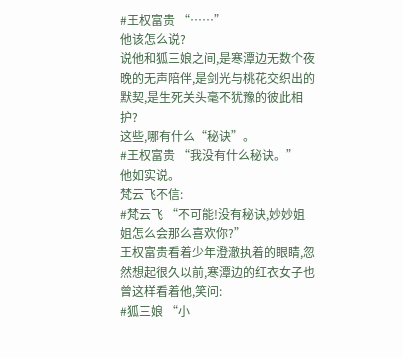#王权富贵 “……”
他该怎么说?
说他和狐三娘之间,是寒潭边无数个夜晚的无声陪伴,是剑光与桃花交织出的默契,是生死关头毫不犹豫的彼此相护?
这些,哪有什么“秘诀”。
#王权富贵 “我没有什么秘诀。”
他如实说。
梵云飞不信:
#梵云飞 “不可能!没有秘诀,妙妙姐姐怎么会那么喜欢你?”
王权富贵看着少年澄澈执着的眼睛,忽然想起很久以前,寒潭边的红衣女子也曾这样看着他,笑问:
#狐三娘 “小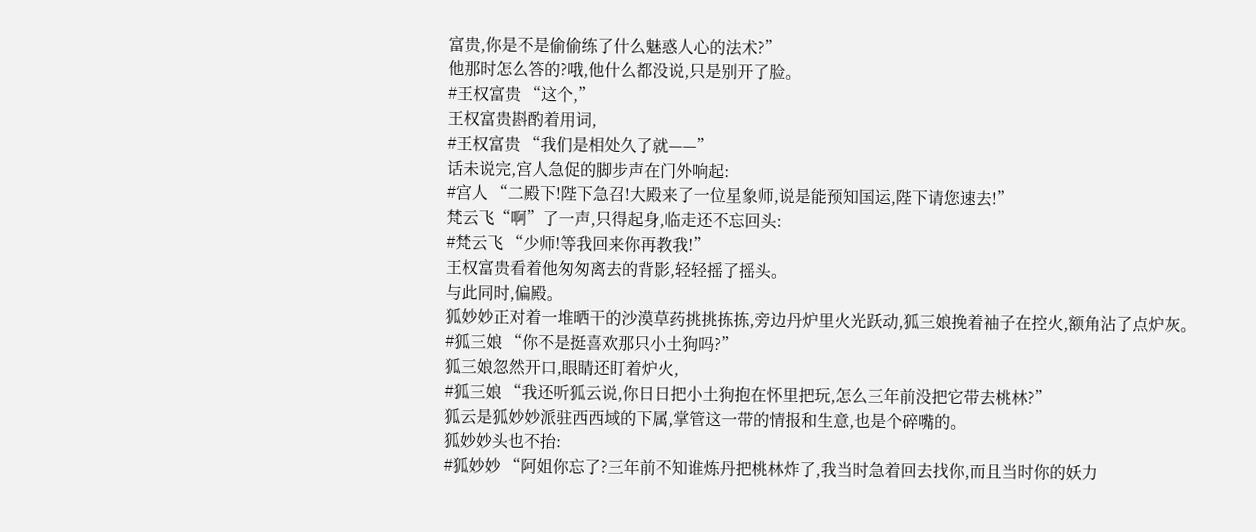富贵,你是不是偷偷练了什么魅惑人心的法术?”
他那时怎么答的?哦,他什么都没说,只是别开了脸。
#王权富贵 “这个,”
王权富贵斟酌着用词,
#王权富贵 “我们是相处久了就——”
话未说完,宫人急促的脚步声在门外响起:
#宫人 “二殿下!陛下急召!大殿来了一位星象师,说是能预知国运,陛下请您速去!”
梵云飞“啊”了一声,只得起身,临走还不忘回头:
#梵云飞 “少师!等我回来你再教我!”
王权富贵看着他匆匆离去的背影,轻轻摇了摇头。
与此同时,偏殿。
狐妙妙正对着一堆晒干的沙漠草药挑挑拣拣,旁边丹炉里火光跃动,狐三娘挽着袖子在控火,额角沾了点炉灰。
#狐三娘 “你不是挺喜欢那只小土狗吗?”
狐三娘忽然开口,眼睛还盯着炉火,
#狐三娘 “我还听狐云说,你日日把小土狗抱在怀里把玩,怎么三年前没把它带去桃林?”
狐云是狐妙妙派驻西西域的下属,掌管这一带的情报和生意,也是个碎嘴的。
狐妙妙头也不抬:
#狐妙妙 “阿姐你忘了?三年前不知谁炼丹把桃林炸了,我当时急着回去找你,而且当时你的妖力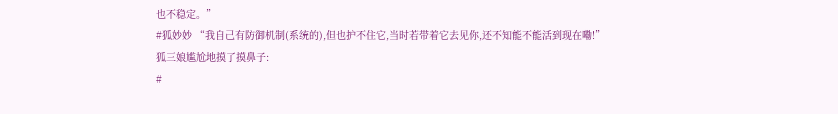也不稳定。”
#狐妙妙 “我自己有防御机制(系统的),但也护不住它,当时若带着它去见你,还不知能不能活到现在嘞!”
狐三娘尴尬地摸了摸鼻子:
#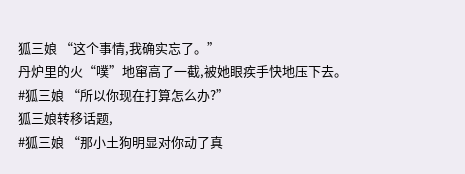狐三娘 “这个事情,我确实忘了。”
丹炉里的火“噗”地窜高了一截,被她眼疾手快地压下去。
#狐三娘 “所以你现在打算怎么办?”
狐三娘转移话题,
#狐三娘 “那小土狗明显对你动了真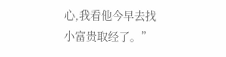心,我看他今早去找小富贵取经了。”